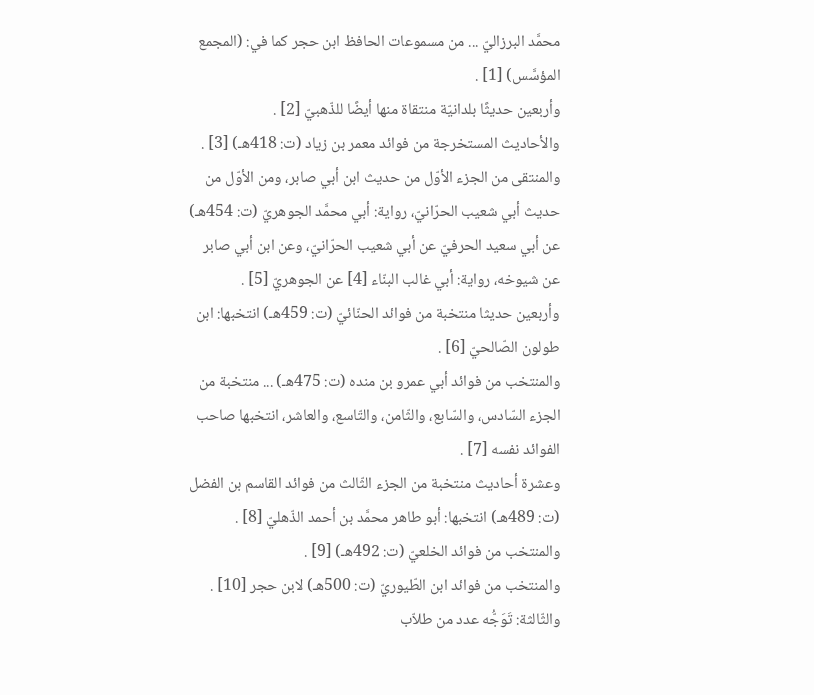محمَّد البرزاليّ ... من مسموعات الحافظ ابن حجر كما في: (المجمع المؤسَّس) [1] .
وأربعين حديثًا بلدانيّة منتقاة منها أيضًا للذّهبيّ [2] .
والأحاديث المستخرجة من فوائد معمر بن زياد (ت: 418هـ) [3] .
والمنتقى من الجزء الأوّل من حديث ابن أبي صابر، ومن الأوّل من حديث أبي شعيب الحرّانيّ، رواية: أبي محمَّد الجوهريّ (ت: 454هـ) عن أبي سعيد الحرفيّ عن أبي شعيب الحرّانيّ، وعن ابن أبي صابر عن شيوخه، رواية: أبي غالب البنّاء [4] عن الجوهريّ [5] .
وأربعين حديثا منتخبة من فوائد الحنّائيّ (ت: 459هـ) انتخبها: ابن طولون الصّالحيّ [6] .
والمنتخب من فوائد أبي عمرو بن منده (ت: 475هـ) ... منتخبة من الجزء السّادس، والسّابع، والثّامن، والتّاسع، والعاشر، انتخبها صاحب الفوائد نفسه [7] .
وعشرة أحاديث منتخبة من الجزء الثّالث من فوائد القاسم بن الفضل (ت: 489هـ) انتخبها: أبو طاهر محمَّد بن أحمد الذّهليّ [8] .
والمنتخب من فوائد الخلعيّ (ت: 492هـ) [9] .
والمنتخب من فوائد ابن الطّيوريّ (ت: 500هـ) لابن حجر [10] .
والثّالثة: تَوَجُّه عدد من طلاّب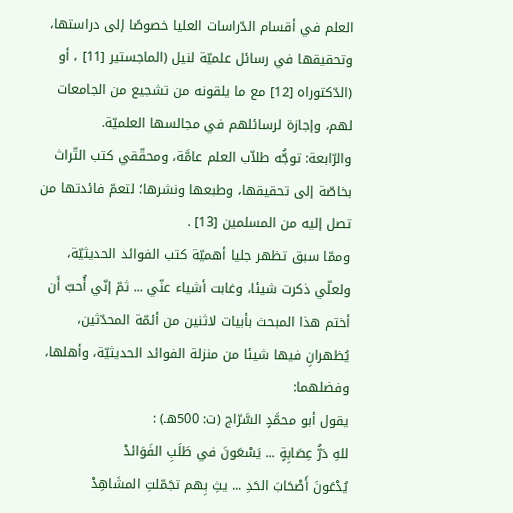العلم في أقسام الدّراسات العليا خصوصًا إلى دراستها، وتحقيقها في رسائل علميّة لنيل (الماجستير [11] ، أو (الدّكتوراه [12] مع ما يلقونه من تشجيع من الجامعات لهم، وإجازة لرسائلهم في مجالسها العلميّة.
والرّابعة: توجُّه طلاّب العلم عامَّة، ومحقّقي كتب التّراث بخاصّة إلى تحقيقها، وطبعها ونشرها؛ لتعمّ فائدتها من تصل إليه من المسلمين [13] .
وممّا سبق تظهر جليا أهميّة كتب الفوائد الحديثيّة، ولعلّي ذكرت شيئا، وغابت أشياء عنّي ... ثمّ إنّي أُحبّ أَن أختم هذا المبحث بأبيات لاثنين من أئمّة المحدّثين، يُظهرانِ فيها شيئا من منزلة الفوائد الحديثيّة، وأهلها، وفضلهما:
يقول أبو محمَّدٍ السَّرّاج (ت: 500هـ) :
للهِ دَرُّ عِصَابِةٍ ... يَسْعَونَ في طَلَبِ الفَوَائدْ
يُدْعَونَ أَصْحَابَ الحَدِ ... يثِ بِهم تجَمّلتِ المشَاهِدْ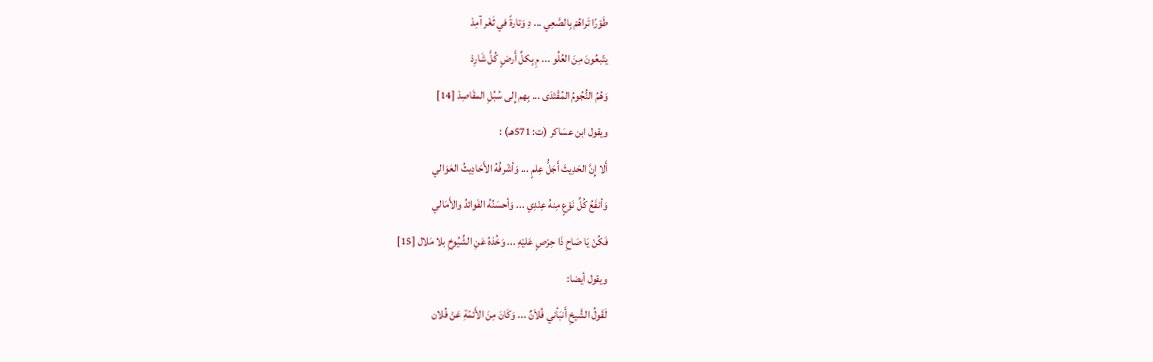طَوْرًا تَراهُمْ بِالصَّعِي ... دِ وَتارةً في ثَغْر آمِدْ
يتّبعُونَ مِنَ العُلُو ... مِ بِكلِّ أَرضٍ كُلَّ شَارِدْ
وَهُمُ النُّجُومُ المُقْتَدَى ... بِهم إِلى سُبُلِ المقَاصِدْ [14]
ويقول ابن عسَاكر (ت: 571هـ) :
أَلا إِنَّ الحَدِيثَ أَجَلُّ عِلمٍ ... وَأشْرفُهُ الأَحَادِيثُ العَوَالي
وَأنفَعُ كُلِّ نَوْعٍ مِنهُ عِنْدِي ... وَأحسَنُهُ الفَوائدُ والأَمَالي
فَكُنْ يَا صَاحِ ذَا حِرْصٍ عَليْهِ ... وَخُذهُ عَنِ الشِّيُوخِ بلا مَلال [15]
ويقول أيضا:
لَقَولُ الشَّيخِ أَنبَأني فُلاَنٌ ... وَكَانَ مِنَ الأَئمّةِ عَنْ فُلان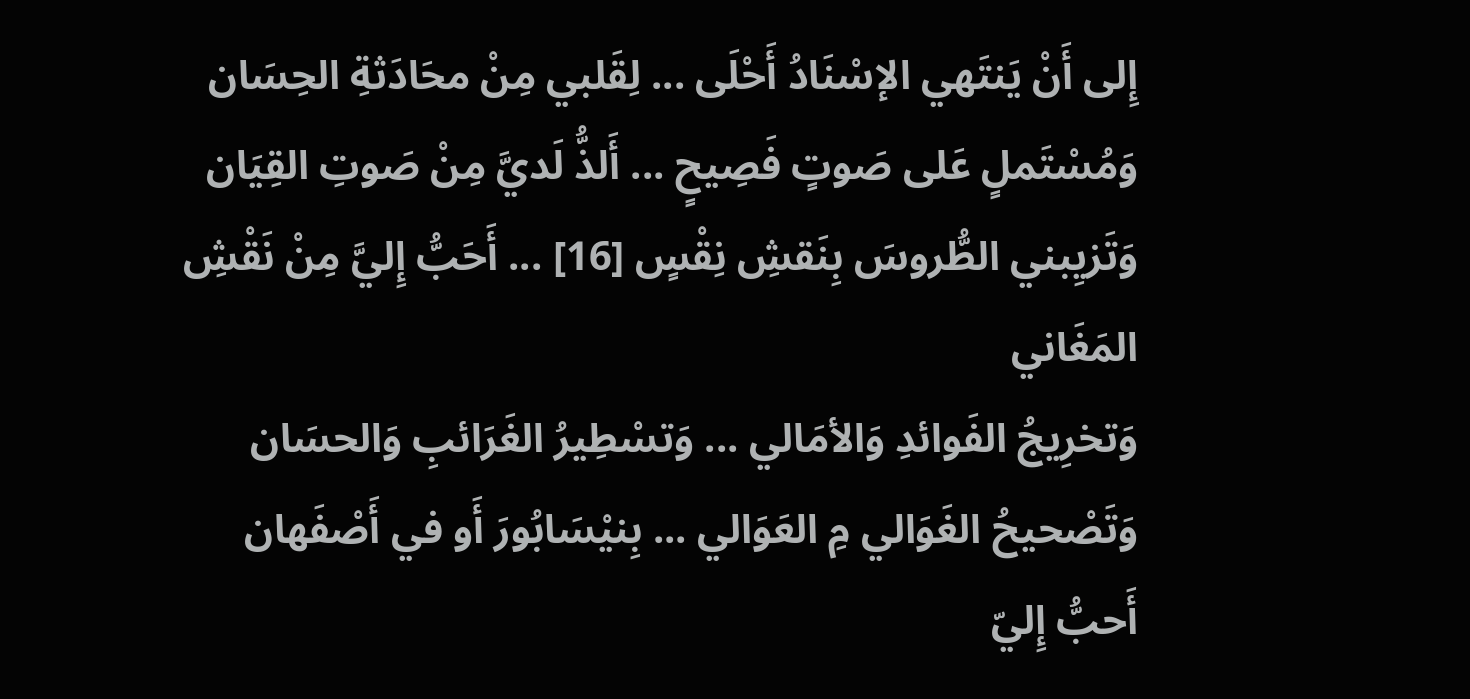إِلى أَنْ يَنتَهي الإسْنَادُ أَحْلَى ... لِقَلبي مِنْ محَادَثةِ الحِسَان
وَمُسْتَملٍ عَلى صَوتٍ فَصِيحٍ ... أَلذُّ لَديَّ مِنْ صَوتِ القِيَان
وَتَزيِبني الطُّروسَ بِنَقشِ نِقْسٍ [16] ... أَحَبُّ إِليَّ مِنْ نَقْشِ المَغَاني
وَتخرِيجُ الفَوائدِ وَالأمَالي ... وَتسْطِيرُ الغَرَائبِ وَالحسَان
وَتَصْحيحُ الغَوَالي مِ العَوَالي ... بِنيْسَابُورَ أَو في أَصْفَهان
أَحبُّ إِليّ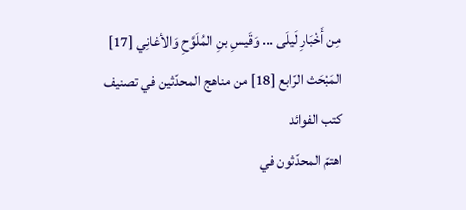مِن أَخْبَارِ لَيلَى ... وَقَيسِ بنِ المُلَوَّحِ وَالأغانِي [17]
المَبْحَث الرّابع [18] من مناهج المحدّثين في تصنيف كتب الفوائد
اهتمّ المحدّثون في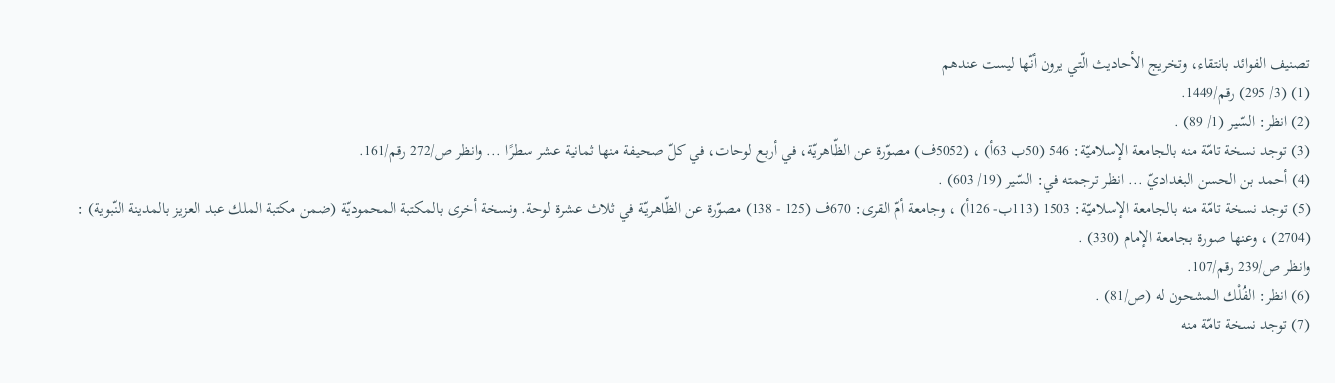تصنيف الفوائد بانتقاء، وتخريج الأحاديث الّتي يرون أنّها ليست عندهم
(1) (3/ 295) رقم/1449.
(2) انظر: السّير (1/ 89) .
(3) توجد نسخة تامّة منه بالجامعة الإسلاميّة: 546 (50ب 63أ) ، (5052ف) مصوّرة عن الظّاهريّة، في أربع لوحات، في كلّ صحيفة منها ثمانية عشر سطرًا ... وانظر ص/272 رقم/161.
(4) أحمد بن الحسن البغداديّ ... انظر ترجمته في: السّير (19/ 603) .
(5) توجد نسخة تامّة منه بالجامعة الإسلاميّة: 1503 (113ب- 126أ) ، وجامعة أمّ القرى: 670ف (125 - 138) مصوّرة عن الظّاهريّة في ثلاث عشرة لوحة. ونسخة أخرى بالمكتبة المحموديّة (ضمن مكتبة الملك عبد العزيز بالمدينة النّبوية) : (2704) ، وعنها صورة بجامعة الإمام (330) .
وانظر ص/239 رقم/107.
(6) انظر: الفُلْك المشحون له (ص/81) .
(7) توجد نسخة تامّة منه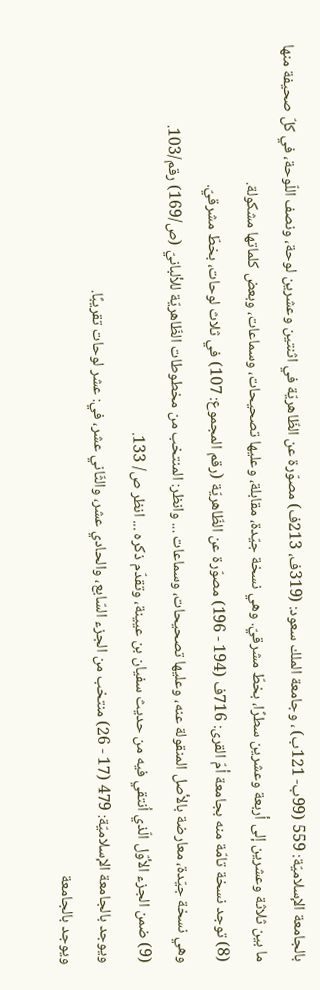بالجامعة الإسلاميّة: 559 (99ب- 121ب) ، وجامعة الملك سعود: (319ف، 213ف) مصوّرة عن الظّاهريّة في اثنتين وعشرين لوحة، ونصف اللّوحة، في كلّ صحيفة منها ما بين ثلاثة وعشرين إلى أربعة وعشرين سطرًا، بخطّ مشرقيّ. وهي نسخة جيّدة، مقابلة، وعليها تصحيحات، وسماعات، وبعض كلماتها مشكولة.
(8) توجد نسخة تامّة منه بجامعة أمّ القرى: 716ف (194 - 196) مصوّرة عن الظّاهريّة (رقم المجموع: 107) في ثلاث لوحات، بخطّ مشرقيّ.
وهي نسخة جيّدة، معارضة بالأصل المنقولة عنه، وعليها تصحيحات، وسماعات ... وانظر: المنتخب من مخطوطات الظّاهريّة للألبانيّ (ص/169) رقم/103.
(9) ضمن الجزء الأوّل الّذي اُنتقي فيه من حديث سفيان بن عيينة، وتقدّم ذكره ... انظر ص/ 133.
ويوجد بالجامعة الإسلاميّة: 479 (17 - 26) منتخب من الجزء السّابع، والحادي عشر، والثّاني عشر، في: عشر لوحات تقريبًا.
ويوجد بالجامعة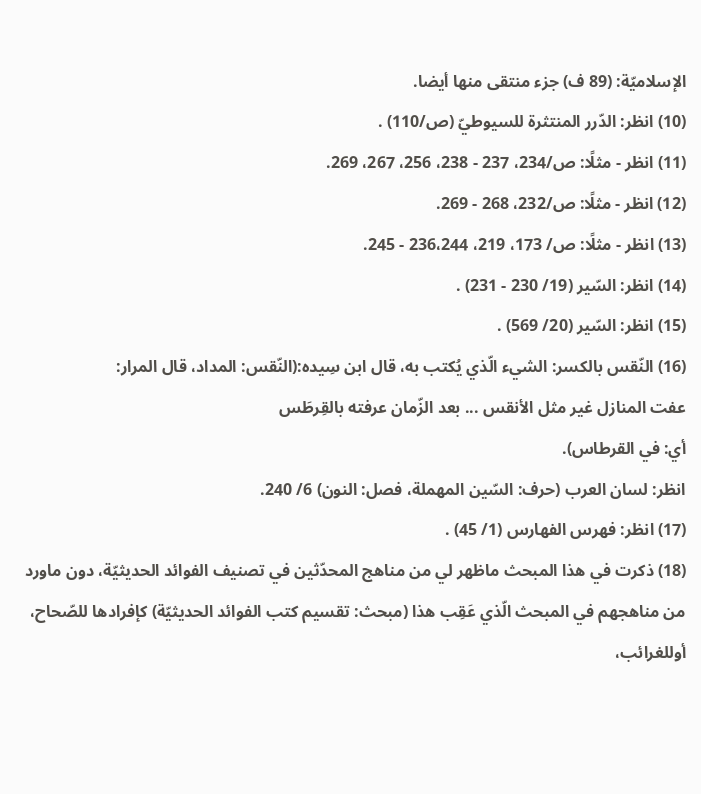الإسلاميّة: (89 ف) جزء منتقى منها أيضا.
(10) انظر: الدّرر المنتثرة للسيوطيّ (ص/110) .
(11) انظر - مثلًا: ص/234، 237 - 238، 256، 267، 269.
(12) انظر - مثلًا: ص/232، 268 - 269.
(13) انظر - مثلًا: ص/ 173، 219، 236،244 - 245.
(14) انظر: السّير (19/ 230 - 231) .
(15) انظر: السّير (20/ 569) .
(16) النّقس بالكسر: الشيء الّذي يُكتب به، قال ابن سِيده:(النّقس: المداد، قال المرار:
عفت المنازل غير مثل الأنقس ... بعد الزّمان عرفته بالقِرطَس
أي: في القرطاس).
انظر: لسان العرب (حرف: السّين المهملة، فصل: النون) 6/ 240.
(17) انظر: فهرس الفهارس (1/ 45) .
(18) ذكرت في هذا المبحث ماظهر لي من مناهج المحدّثين في تصنيف الفوائد الحديثيّة، دون ماورد من مناهجهم في المبحث الّذي عَقِب هذا (مبحث: تقسيم كتب الفوائد الحديثيّة) كإفرادها للصّحاح، أوللغرائب،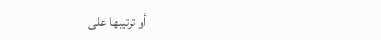أو ترتيبها على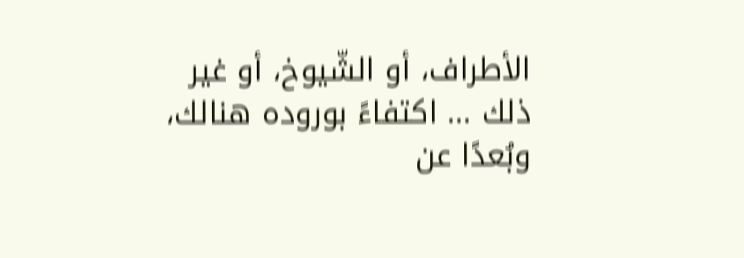الأطراف، أو الشّيوخ، أو غير ذلك ... اكتفاءً بوروده هنالك، وبُعدًا عن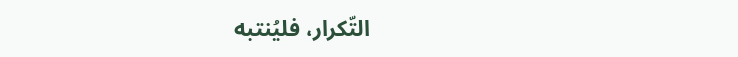التّكرار، فليُنتبه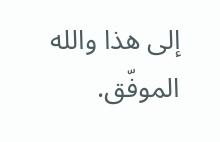إلى هذا والله الموفّق.